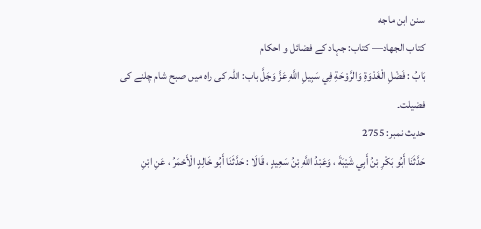سنن ابن ماجه
كتاب الجهاد— کتاب: جہاد کے فضائل و احکام
بَابُ : فَضْلِ الْغَدْوَةِ وَالرَّوْحَةِ فِي سَبِيلِ اللَّهِ عَزَّ وَجَلَّ باب: اللہ کی راہ میں صبح شام چلنے کی فضیلت۔
حدیث نمبر: 2755
حَدَّثَنَا أَبُو بَكْرِ بْنُ أَبِي شَيْبَةَ ، وَعَبْدُ اللَّهِ بْنُ سَعِيدٍ ، قَالَا : حَدَّثَنَا أَبُو خَالِدٍ الْأَحْمَرُ ، عَنِ ابْنِ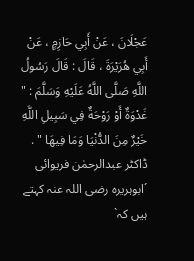عَجْلَانَ ، عَنْ أَبِي حَازِمٍ ، عَنْ أَبِي هُرَيْرَةَ ، قَالَ : قَالَ رَسُولُ اللَّهِ صَلَّى اللَّهُ عَلَيْهِ وَسَلَّمَ : " غَدْوَةٌ أَوْ رَوْحَةٌ فِي سَبِيلِ اللَّهِ خَيْرٌ مِنَ الدُّنْيَا وَمَا فِيهَا " .
ڈاکٹر عبدالرحمٰن فریوائی
´ابوہریرہ رضی اللہ عنہ کہتے ہیں کہ`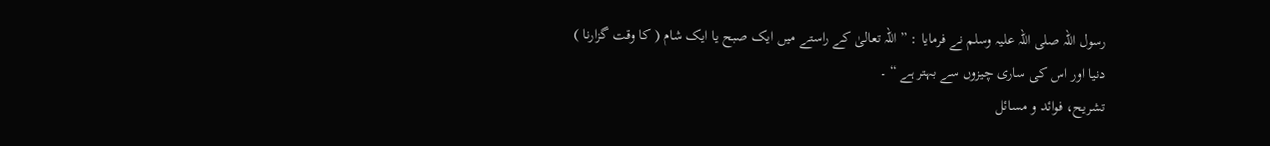رسول اللہ صلی اللہ علیہ وسلم نے فرمایا : ” اللہ تعالیٰ کے راستے میں ایک صبح یا ایک شام ( کا وقت گزارنا ) دنیا اور اس کی ساری چیزوں سے بہتر ہے “ ۔
تشریح، فوائد و مسائل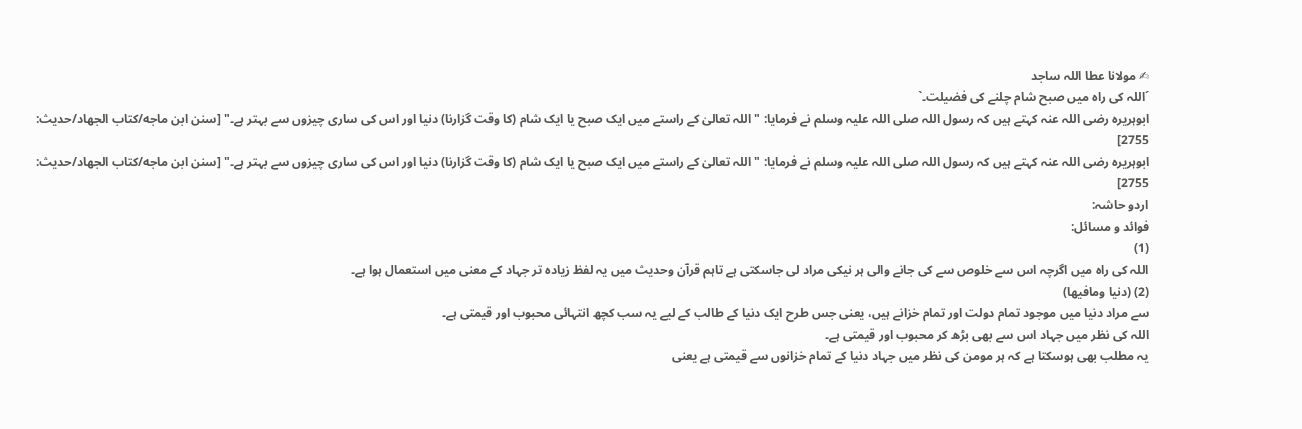✍ مولانا عطا اللہ ساجد
´اللہ کی راہ میں صبح شام چلنے کی فضیلت۔`
ابوہریرہ رضی اللہ عنہ کہتے ہیں کہ رسول اللہ صلی اللہ علیہ وسلم نے فرمایا: " اللہ تعالیٰ کے راستے میں ایک صبح یا ایک شام (کا وقت گزارنا) دنیا اور اس کی ساری چیزوں سے بہتر ہے۔" [سنن ابن ماجه/كتاب الجهاد/حدیث: 2755]
ابوہریرہ رضی اللہ عنہ کہتے ہیں کہ رسول اللہ صلی اللہ علیہ وسلم نے فرمایا: " اللہ تعالیٰ کے راستے میں ایک صبح یا ایک شام (کا وقت گزارنا) دنیا اور اس کی ساری چیزوں سے بہتر ہے۔" [سنن ابن ماجه/كتاب الجهاد/حدیث: 2755]
اردو حاشہ:
فوائد و مسائل:
(1)
اللہ کی راہ میں اگرچہ اس سے خلوص سے کی جانے والی ہر نیکی مراد لی جاسکتی ہے تاہم قرآن وحدیث میں یہ لفظ زیادہ تر جہاد کے معنی میں استعمال ہوا ہے۔
(2) (دنيا ومافيها)
سے مراد دنیا میں موجود تمام دولت اور تمام خزانے ہیں، یعنی جس طرح ایک دنیا کے طالب کے لیے یہ سب کچھ انتہائی محبوب اور قیمتی ہے۔
اللہ کی نظر میں جہاد اس سے بھی بڑھ کر محبوب اور قیمتی ہے۔
یہ مطلب بھی ہوسکتا ہے کہ ہر مومن کی نظر میں جہاد دنیا کے تمام خزانوں سے قیمتی ہے یعنی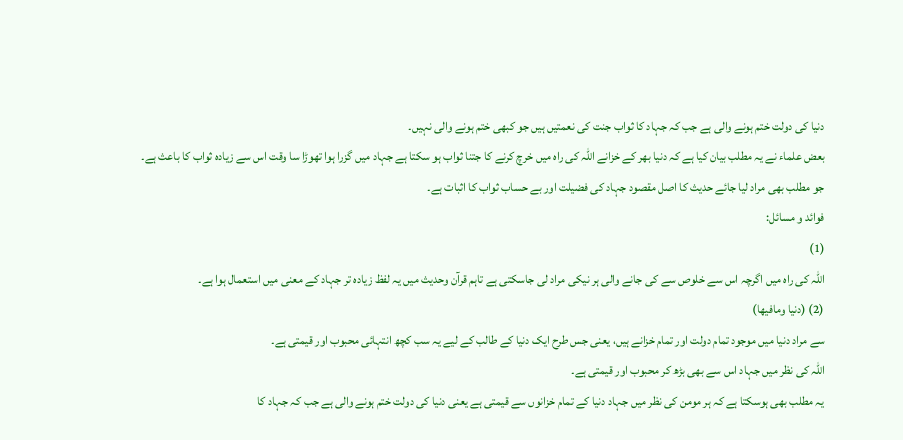دنیا کی دولت ختم ہونے والی ہے جب کہ جہاد کا ثواب جنت کی نعمتیں ہیں جو کبھی ختم ہونے والی نہیں۔
بعض علماء نے یہ مطلب بیان کیا ہے کہ دنیا بھر کے خزانے اللہ کی راہ میں خرچ کرنے کا جتنا ثواب ہو سکتا ہے جہاد میں گزرا ہوا تھوڑا سا وقت اس سے زیادہ ثواب کا باعث ہے۔
جو مطلب بھی مراد لیا جائے حدیث کا اصل مقصود جہاد کی فضیلت اور بے حساب ثواب کا اثبات ہے۔
فوائد و مسائل:
(1)
اللہ کی راہ میں اگرچہ اس سے خلوص سے کی جانے والی ہر نیکی مراد لی جاسکتی ہے تاہم قرآن وحدیث میں یہ لفظ زیادہ تر جہاد کے معنی میں استعمال ہوا ہے۔
(2) (دنيا ومافيها)
سے مراد دنیا میں موجود تمام دولت اور تمام خزانے ہیں، یعنی جس طرح ایک دنیا کے طالب کے لیے یہ سب کچھ انتہائی محبوب اور قیمتی ہے۔
اللہ کی نظر میں جہاد اس سے بھی بڑھ کر محبوب اور قیمتی ہے۔
یہ مطلب بھی ہوسکتا ہے کہ ہر مومن کی نظر میں جہاد دنیا کے تمام خزانوں سے قیمتی ہے یعنی دنیا کی دولت ختم ہونے والی ہے جب کہ جہاد کا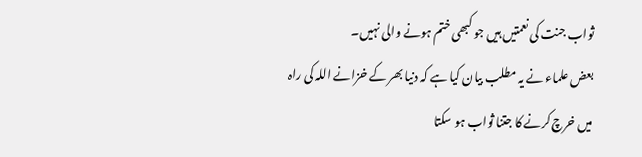ثواب جنت کی نعمتیں ہیں جو کبھی ختم ہونے والی نہیں۔
بعض علماء نے یہ مطلب بیان کیا ہے کہ دنیا بھر کے خزانے اللہ کی راہ میں خرچ کرنے کا جتنا ثواب ہو سکتا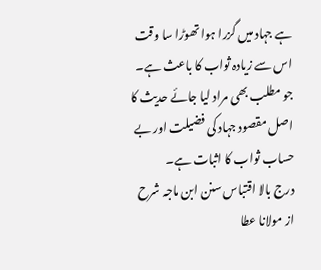ہے جہاد میں گزرا ہوا تھوڑا سا وقت اس سے زیادہ ثواب کا باعث ہے۔
جو مطلب بھی مراد لیا جائے حدیث کا اصل مقصود جہاد کی فضیلت اور بے حساب ثواب کا اثبات ہے۔
درج بالا اقتباس سنن ابن ماجہ شرح از مولانا عطا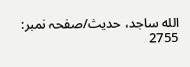الله ساجد، حدیث/صفحہ نمبر: 2755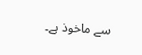سے ماخوذ ہے۔